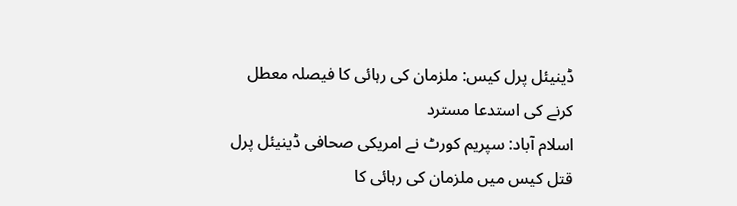ڈینیئل پرل کیس: ملزمان کی رہائی کا فیصلہ معطل کرنے کی استدعا مسترد
اسلام آباد: سپریم کورٹ نے امریکی صحافی ڈینیئل پرل قتل کیس میں ملزمان کی رہائی کا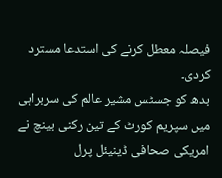فیصلہ معطل کرنے کی استدعا مسترد کردی۔
بدھ کو جسٹس مشیر عالم کی سربراہی میں سپریم کورٹ کے تین رکنی بینچ نے امریکی صحافی ڈینیئل پرل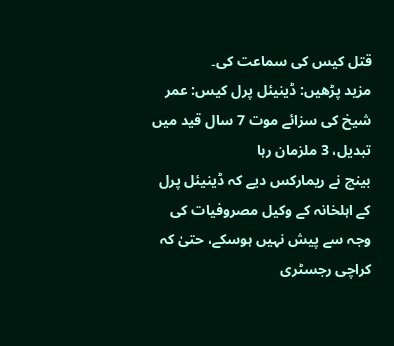قتل کیس کی سماعت کی۔
مزید پڑھیں: ڈینیئل پرل کیس: عمر شیخ کی سزائے موت 7 سال قید میں تبدیل، 3 ملزمان رہا
بینچ نے ریمارکس دیے کہ ڈینیئل پرل کے اہلخانہ کے وکیل مصروفیات کی وجہ سے پیش نہیں ہوسکے، حتیٰ کہ کراچی رجسٹری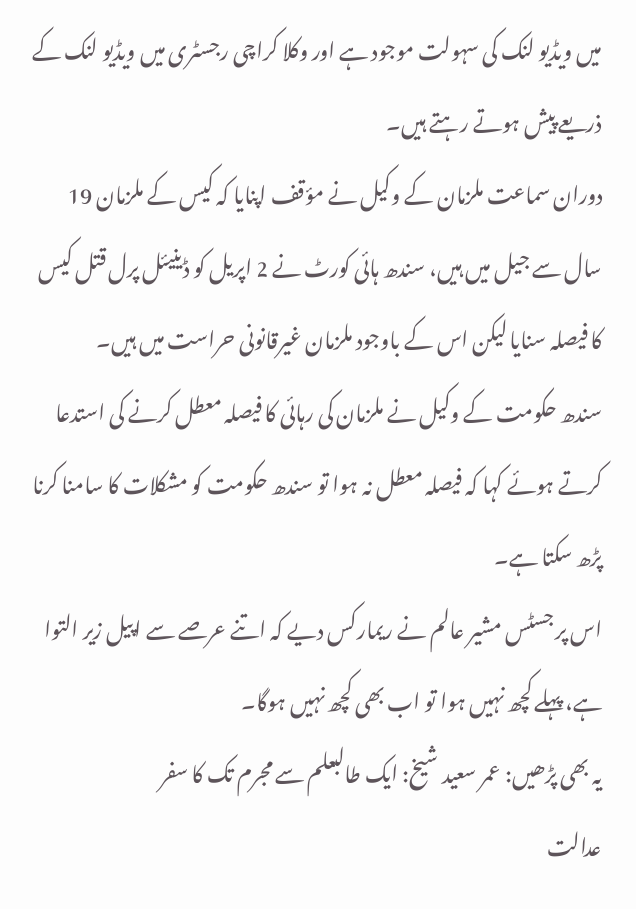میں ویڈیو لنک کی سہولت موجود ہے اور وکلا کراچی رجسٹری میں ویڈیو لنک کے ذریعے پیش ہوتے رہتے ہیں۔
دوران سماعت ملزمان کے وکیل نے مؤقف اپنایا کہ کیس کے ملزمان 19 سال سے جیل میں ہیں، سندھ ہائی کورٹ نے 2 اپریل کو ڈینیئل پرل قتل کیس کا فیصلہ سنایا لیکن اس کے باوجود ملزمان غیرقانونی حراست میں ہیں۔
سندھ حکومت کے وکیل نے ملزمان کی رہائی کا فیصلہ معطل کرنے کی استدعا کرتے ہوئے کہا کہ فیصلہ معطل نہ ہوا تو سندھ حکومت کو مشکلات کا سامنا کرنا پڑھ سکتا ہے۔
اس پر جسٹس مشیر عالم نے ریمارکس دیے کہ اتنے عرصے سے اپیل زیر التوا ہے، پہلے کچھ نہیں ہوا تو اب بھی کچھ نہیں ہوگا۔
یہ بھی پڑھیں: عمر سعید شیخ: ایک طالبعلم سے مجرم تک کا سفر
عدالت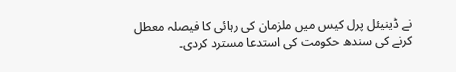نے ڈینیئل پرل کیس میں ملزمان کی رہائی کا فیصلہ معطل کرنے کی سندھ حکومت کی استدعا مسترد کردی۔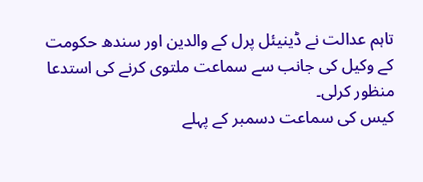تاہم عدالت نے ڈینیئل پرل کے والدین اور سندھ حکومت کے وکیل کی جانب سے سماعت ملتوی کرنے کی استدعا منظور کرلی۔
کیس کی سماعت دسمبر کے پہلے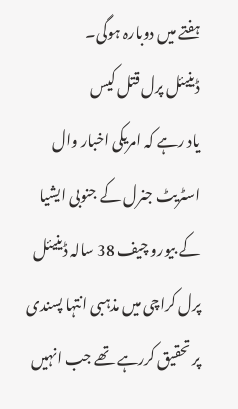ہفتے میں دوبارہ ہوگی۔
ڈینیئل پرل قتل کیس
یاد رہے کہ امریکی اخبار وال اسٹریٹ جنرل کے جنوبی ایشیا کے بیورو چیف 38 سالہ ڈینیئل پرل کراچی میں مذہبی انتہا پسندی پر تحقیق کررہے تھے جب انہیں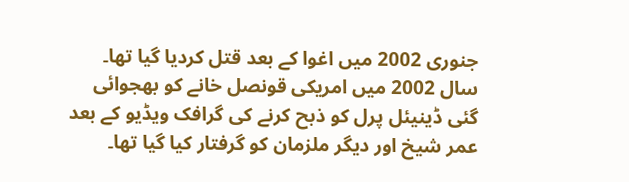جنوری 2002 میں اغوا کے بعد قتل کردیا گیا تھا۔
سال 2002 میں امریکی قونصل خانے کو بھجوائی گئی ڈینیئل پرل کو ذبح کرنے کی گرافک ویڈیو کے بعد عمر شیخ اور دیگر ملزمان کو گرفتار کیا گیا تھا۔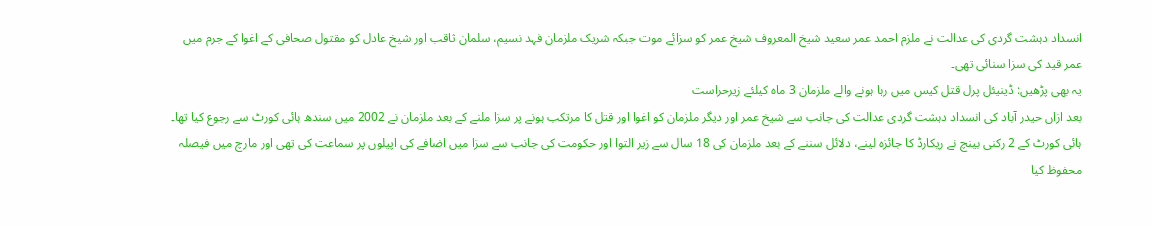انسداد دہشت گردی کی عدالت نے ملزم احمد عمر سعید شیخ المعروف شیخ عمر کو سزائے موت جبکہ شریک ملزمان فہد نسیم، سلمان ثاقب اور شیخ عادل کو مقتول صحافی کے اغوا کے جرم میں عمر قید کی سزا سنائی تھی۔
یہ بھی پڑھیں: ڈینیئل پرل قتل کیس میں رہا ہونے والے ملزمان 3 ماہ کیلئے زیرحراست
بعد ازاں حیدر آباد کی انسداد دہشت گردی عدالت کی جانب سے شیخ عمر اور دیگر ملزمان کو اغوا اور قتل کا مرتکب ہونے پر سزا ملنے کے بعد ملزمان نے 2002 میں سندھ ہائی کورٹ سے رجوع کیا تھا۔
ہائی کورٹ کے 2 رکنی بینچ نے ریکارڈ کا جائزہ لینے، دلائل سننے کے بعد ملزمان کی 18 سال سے زیر التوا اور حکومت کی جانب سے سزا میں اضافے کی اپیلوں پر سماعت کی تھی اور مارچ میں فیصلہ محفوظ کیا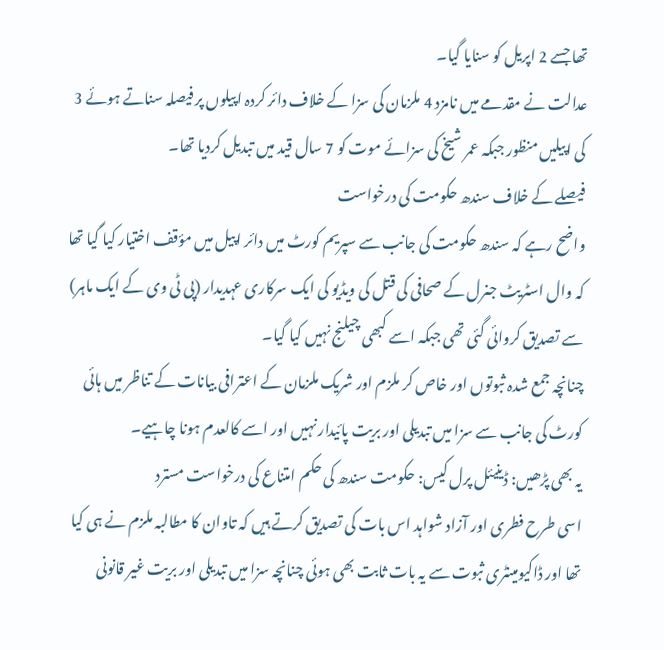تھا جسے 2 اپریل کو سنایا گیا۔
عدالت نے مقدمے میں نامزد 4 ملزمان کی سزا کے خلاف دائر کردہ اپیلوں پر فیصلہ سناتے ہوئے 3 کی اپیلیں منظور جبکہ عمر شیخ کی سزائے موت کو 7 سال قید میں تبدیل کردیا تھا۔
فیصلے کے خلاف سندھ حکومت کی درخواست
واضح رہے کہ سندھ حکومت کی جانب سے سپریم کورٹ میں دائر اپیل میں مؤقف اختیار کیا گیا تھا کہ وال اسٹریٹ جنرل کے صحافی کی قتل کی ویڈیو کی ایک سرکاری عہدیدار (پی ٹی وی کے ایک ماہر) سے تصدیق کروائی گئی تھی جبکہ اسے کبھی چیلنج نہیں کیا گیا۔
چنانچہ جمع شدہ ثبوتوں اور خاص کر ملزم اور شریک ملزمان کے اعترافی بیانات کے تناظر میں ہائی کورٹ کی جانب سے سزا میں تبدیلی اور بریت پائیدار نہیں اور اسے کالعدم ہونا چاہیے۔
یہ بھی پڑھیں: ڈینیئل پرل کیس: حکومت سندھ کی حکم امتناع کی درخواست مسترد
اسی طرح فطری اور آزاد شواہد اس بات کی تصدیق کرتے ہیں کہ تاوان کا مطالبہ ملزم نے ہی کیا تھا اور ڈاکیومینٹری ثبوت سے یہ بات ثابت بھی ہوئی چنانچہ سزا میں تبدیلی اور بریت غیر قانونی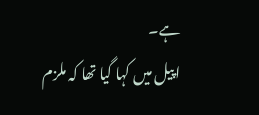ہے۔
اپیل میں کہا گیا تھا کہ ملزم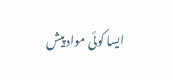ایسا کوئی مواد پیش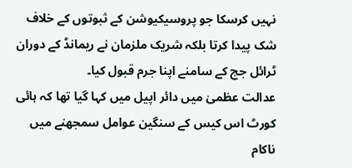نہیں کرسکا جو پروسیکیوشن کے ثبوتوں کے خلاف شک پیدا کرتا بلکہ شریک ملزمان نے ریمانڈ کے دوران ٹرائل جج کے سامنے اپنا جرم قبول کیا۔
عدالت عظمیٰ میں دائر اپیل میں کہا گیا تھا کہ ہائی کورٹ اس کیس کے سنگین عوامل سمجھنے میں ناکام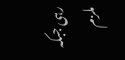رہی جبکہ ملزم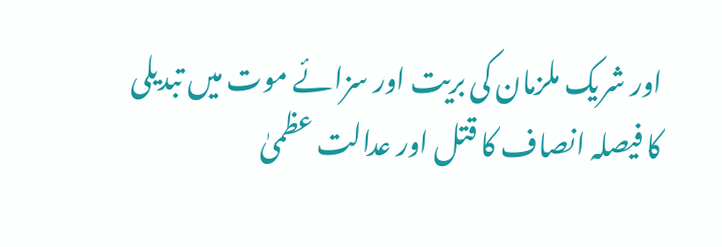اور شریک ملزمان کی بریت اور سزائے موت میں تبدیلی کا فیصلہ انصاف کا قتل اور عدالت عظمیٰ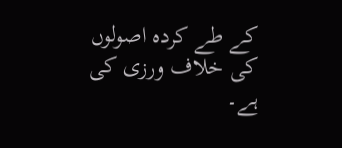کے طے کردہ اصولوں کی خلاف ورزی کی ہے۔